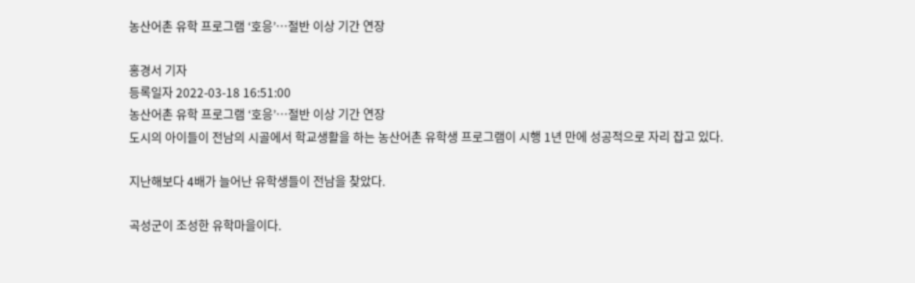농산어촌 유학 프로그램 ‘호응’…절반 이상 기간 연장

홍경서 기자
등록일자 2022-03-18 16:51:00
농산어촌 유학 프로그램 ‘호응’…절반 이상 기간 연장
도시의 아이들이 전남의 시골에서 학교생활을 하는 농산어촌 유학생 프로그램이 시행 1년 만에 성공적으로 자리 잡고 있다.

지난해보다 4배가 늘어난 유학생들이 전남을 찾았다.

곡성군이 조성한 유학마을이다.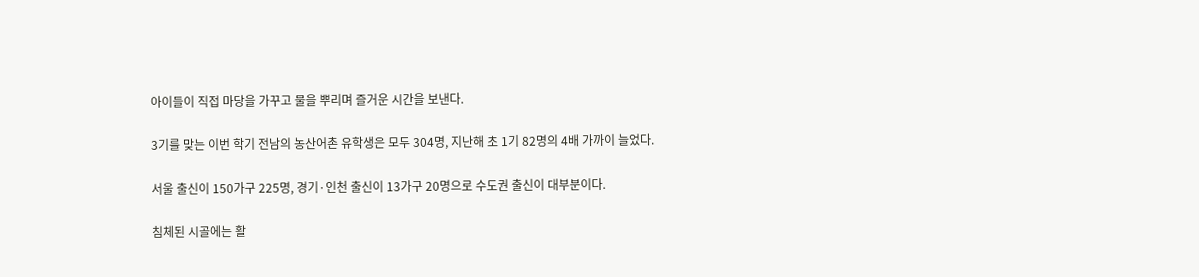아이들이 직접 마당을 가꾸고 물을 뿌리며 즐거운 시간을 보낸다.

3기를 맞는 이번 학기 전남의 농산어촌 유학생은 모두 304명, 지난해 초 1기 82명의 4배 가까이 늘었다.

서울 출신이 150가구 225명, 경기·인천 출신이 13가구 20명으로 수도권 출신이 대부분이다.

침체된 시골에는 활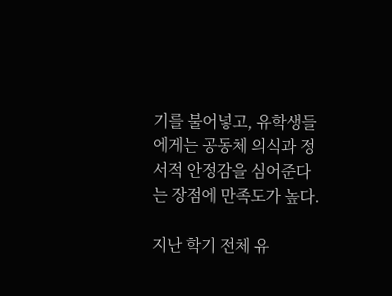기를 불어넣고, 유학생들에게는 공동체 의식과 정서적 안정감을 심어준다는 장점에 만족도가 높다.

지난 학기 전체 유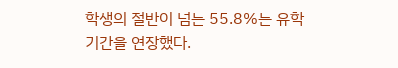학생의 절반이 넘는 55.8%는 유학 기간을 연장했다.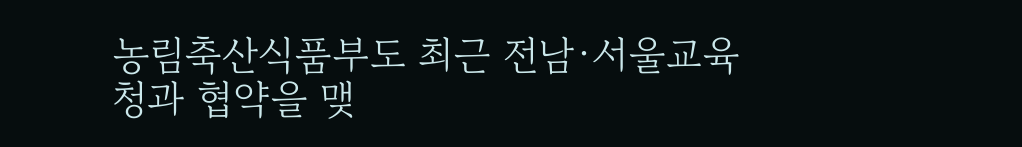농림축산식품부도 최근 전남·서울교육청과 협약을 맺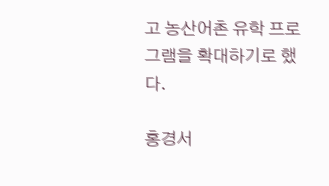고 농산어촌 유학 프로그램을 확대하기로 했다.

홍경서